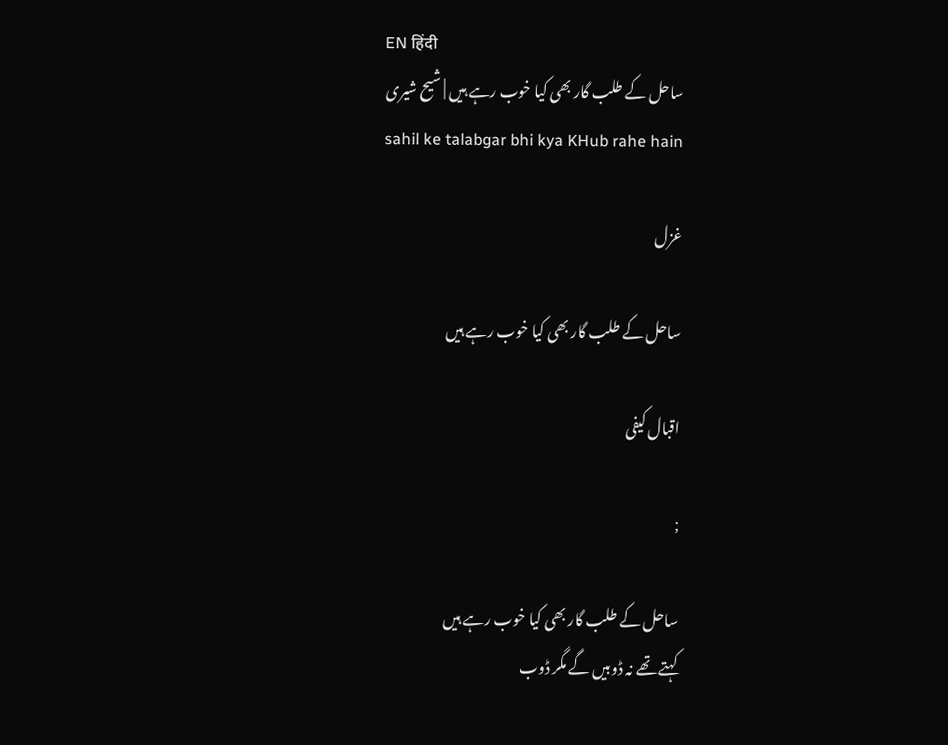EN हिंदी
ساحل کے طلب گار بھی کیا خوب رہے ہیں | شیح شیری
sahil ke talabgar bhi kya KHub rahe hain

غزل

ساحل کے طلب گار بھی کیا خوب رہے ہیں

اقبال کیفی

;

ساحل کے طلب گار بھی کیا خوب رہے ہیں
کہتے تھے نہ ڈوبیں گے مگر ڈوب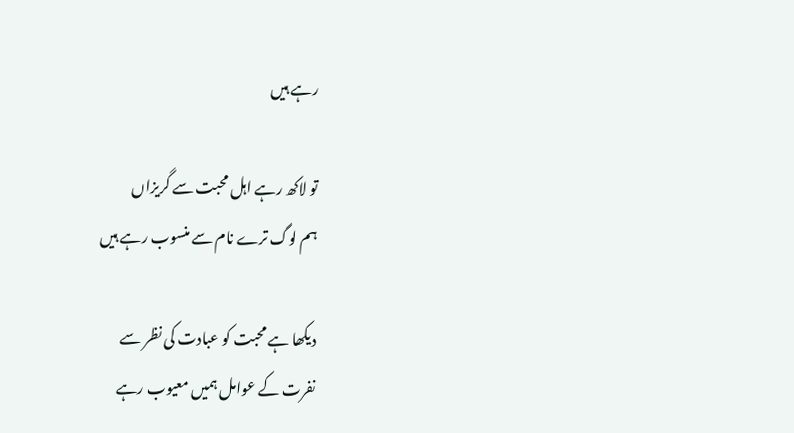رہے ہیں

تو لاکھ رہے اہل محبت سے گریزاں
ہم لوگ ترے نام سے منسوب رہے ہیں

دیکھا ہے محبت کو عبادت کی نظر سے
نفرت کے عوامل ہمیں معیوب رہے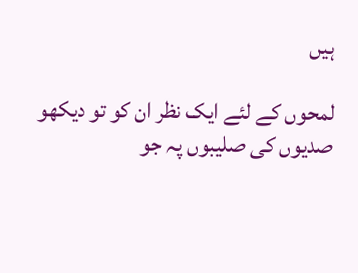ہیں

لمحوں کے لئے ایک نظر ان کو تو دیکھو
صدیوں کی صلیبوں پہ جو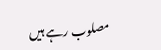مصلوب رہے ہیں